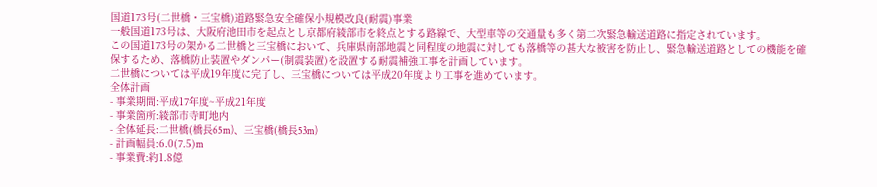国道173号(二世橋・三宝橋)道路緊急安全確保小規模改良(耐震)事業
一般国道173号は、大阪府池田市を起点とし京都府綾部市を終点とする路線で、大型車等の交通量も多く第二次緊急輸送道路に指定されています。
この国道173号の架かる二世橋と三宝橋において、兵庫県南部地震と同程度の地震に対しても落橋等の甚大な被害を防止し、緊急輸送道路としての機能を確保するため、落橋防止装置やダンパー(制震装置)を設置する耐震補強工事を計画しています。
二世橋については平成19年度に完了し、三宝橋については平成20年度より工事を進めています。
全体計画
- 事業期間:平成17年度~平成21年度
- 事業箇所:綾部市寺町地内
- 全体延長:二世橋(橋長65m)、三宝橋(橋長53m)
- 計画幅員:6.0(7.5)m
- 事業費:約1.8億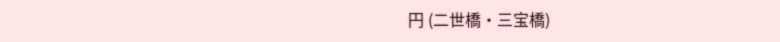円 (二世橋・三宝橋)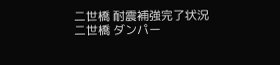二世橋 耐震補強完了状況
二世橋 ダンパー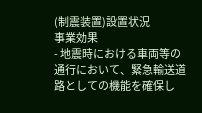(制震装置)設置状況
事業効果
- 地震時における車両等の通行において、緊急輸送道路としての機能を確保し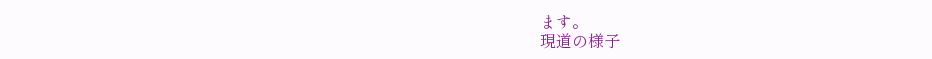ます。
現道の様子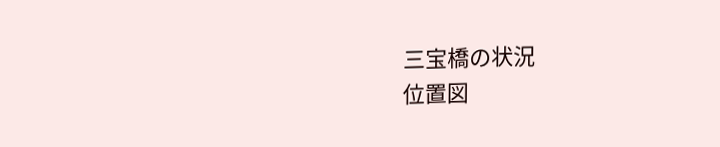三宝橋の状況
位置図